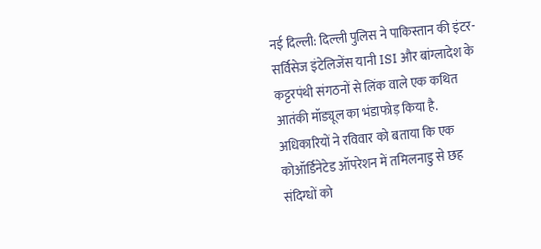नई दिल्ली: दिल्ली पुलिस ने पाकिस्तान की इंटर-सर्विसेज इंटेलिजेंस यानी ISI और बांग्लादेश के कट्टरपंथी संगठनों से लिंक वाले एक कथित आतंकी मॉड्यूल का भंडाफोड़ किया है. अधिकारियों ने रविवार को बताया कि एक कोऑर्डिनेटेड ऑपरेशन में तमिलनाडु से छह संदिग्धों को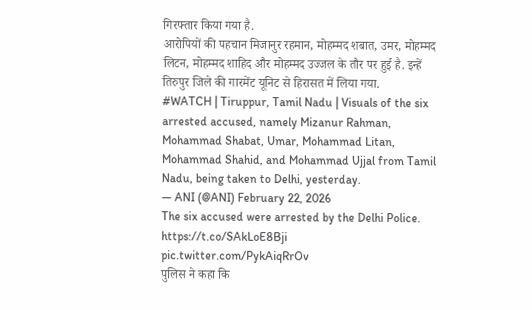गिरफ्तार किया गया है.
आरोपियों की पहचान मिजानुर रहमान, मोहम्मद शबात, उमर, मोहम्मद लिटन, मोहम्मद शाहिद और मोहम्मद उज्जल के तौर पर हुई है. इन्हें तिरुपुर जिले की गारमेंट यूनिट से हिरासत में लिया गया.
#WATCH | Tiruppur, Tamil Nadu | Visuals of the six arrested accused, namely Mizanur Rahman, Mohammad Shabat, Umar, Mohammad Litan, Mohammad Shahid, and Mohammad Ujjal from Tamil Nadu, being taken to Delhi, yesterday.
— ANI (@ANI) February 22, 2026
The six accused were arrested by the Delhi Police. https://t.co/SAkLoE8Bji pic.twitter.com/PykAiqRrOv
पुलिस ने कहा कि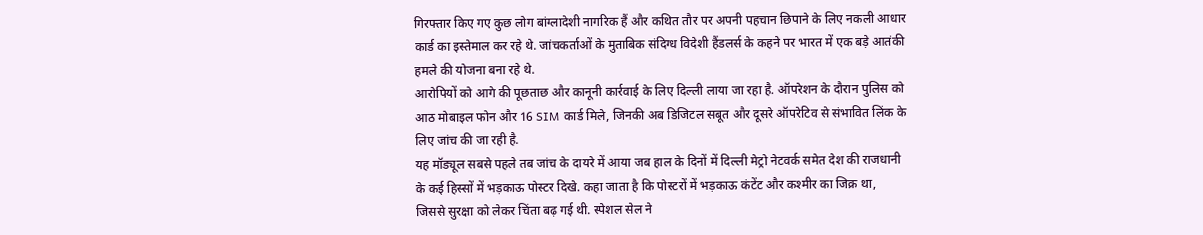गिरफ्तार किए गए कुछ लोग बांग्लादेशी नागरिक हैं और कथित तौर पर अपनी पहचान छिपाने के लिए नकली आधार कार्ड का इस्तेमाल कर रहे थे. जांचकर्ताओं के मुताबिक संदिग्ध विदेशी हैंडलर्स के कहने पर भारत में एक बड़े आतंकी हमले की योजना बना रहे थे.
आरोपियों को आगे की पूछताछ और कानूनी कार्रवाई के लिए दिल्ली लाया जा रहा है. ऑपरेशन के दौरान पुलिस को आठ मोबाइल फोन और 16 SIM कार्ड मिले, जिनकी अब डिजिटल सबूत और दूसरे ऑपरेटिव से संभावित लिंक के लिए जांच की जा रही है.
यह मॉड्यूल सबसे पहले तब जांच के दायरे में आया जब हाल के दिनों में दिल्ली मेट्रो नेटवर्क समेत देश की राजधानी के कई हिस्सों में भड़काऊ पोस्टर दिखे. कहा जाता है कि पोस्टरों में भड़काऊ कंटेंट और कश्मीर का जिक्र था, जिससे सुरक्षा को लेकर चिंता बढ़ गई थी. स्पेशल सेल ने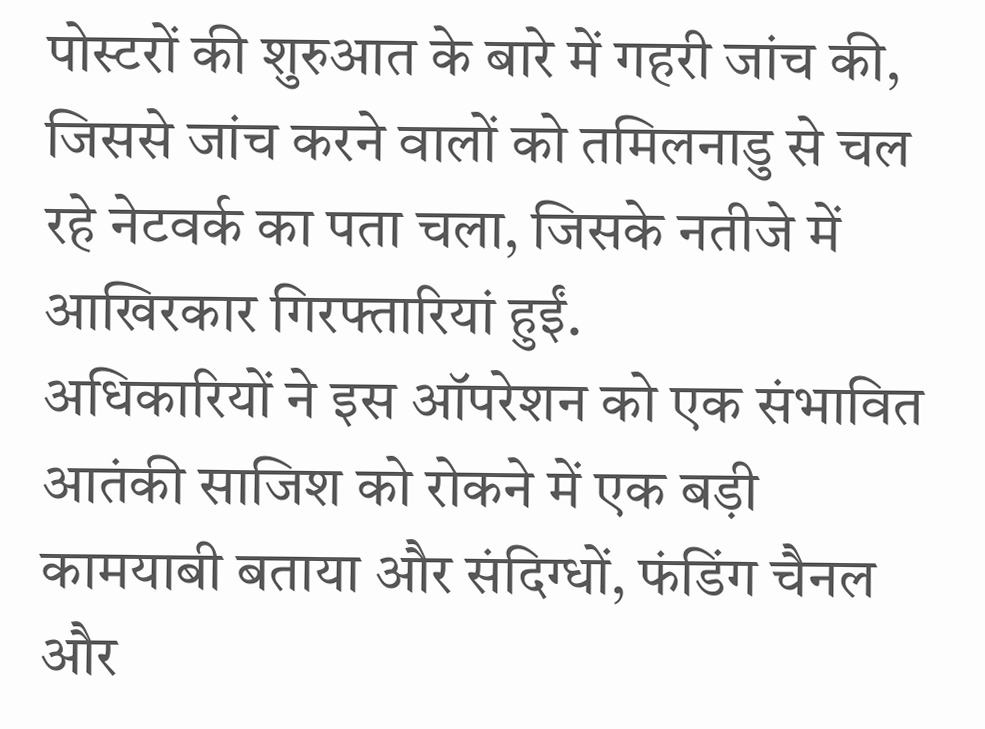पोस्टरों की शुरुआत के बारे में गहरी जांच की, जिससे जांच करने वालों को तमिलनाडु से चल रहे नेटवर्क का पता चला, जिसके नतीजे में आखिरकार गिरफ्तारियां हुईं.
अधिकारियों ने इस ऑपरेशन को एक संभावित आतंकी साजिश को रोकने में एक बड़ी कामयाबी बताया और संदिग्धों, फंडिंग चैनल और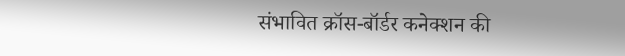संभावित क्रॉस-बॉर्डर कनेक्शन की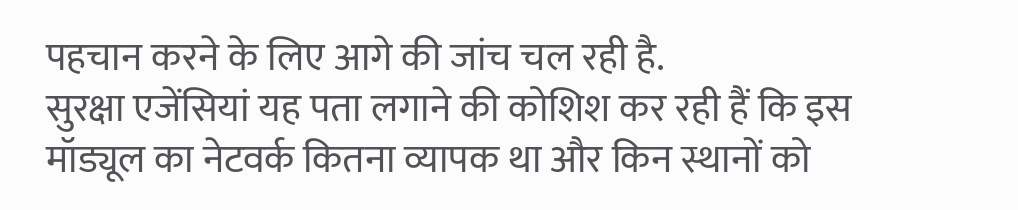पहचान करने के लिए आगे की जांच चल रही है.
सुरक्षा एजेंसियां यह पता लगाने की कोशिश कर रही हैं कि इस मॉड्यूल का नेटवर्क कितना व्यापक था और किन स्थानों को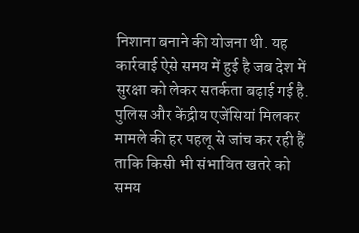निशाना बनाने की योजना थी. यह कार्रवाई ऐसे समय में हुई है जब देश में सुरक्षा को लेकर सतर्कता बढ़ाई गई है. पुलिस और केंद्रीय एजेंसियां मिलकर मामले की हर पहलू से जांच कर रही हैं ताकि किसी भी संभावित खतरे को समय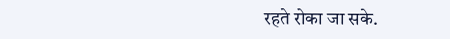रहते रोका जा सके.